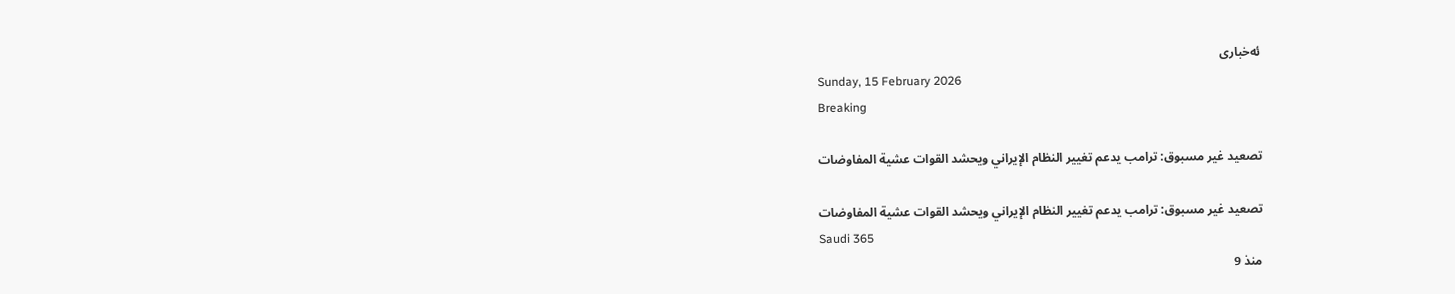ئەخباری
Sunday, 15 February 2026
Breaking

تصعيد غير مسبوق: ترامب يدعم تغيير النظام الإيراني ويحشد القوات عشية المفاوضات

تصعيد غير مسبوق: ترامب يدعم تغيير النظام الإيراني ويحشد القوات عشية المفاوضات
Saudi 365
منذ 9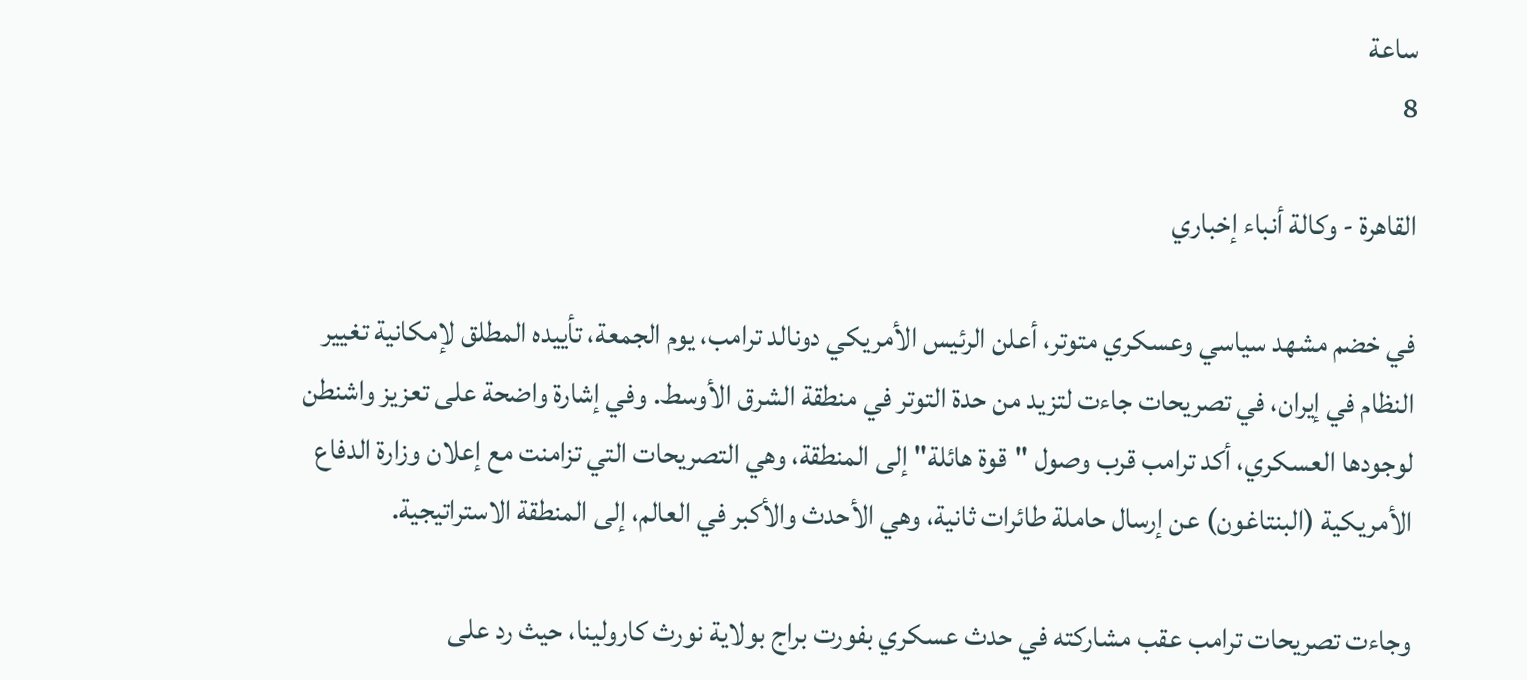ساعة
8

القاهرة - وكالة أنباء إخباري

في خضم مشهد سياسي وعسكري متوتر، أعلن الرئيس الأمريكي دونالد ترامب، يوم الجمعة، تأييده المطلق لإمكانية تغيير النظام في إيران، في تصريحات جاءت لتزيد من حدة التوتر في منطقة الشرق الأوسط. وفي إشارة واضحة على تعزيز واشنطن لوجودها العسكري، أكد ترامب قرب وصول "قوة هائلة" إلى المنطقة، وهي التصريحات التي تزامنت مع إعلان وزارة الدفاع الأمريكية (البنتاغون) عن إرسال حاملة طائرات ثانية، وهي الأحدث والأكبر في العالم، إلى المنطقة الاستراتيجية.

وجاءت تصريحات ترامب عقب مشاركته في حدث عسكري بفورت براج بولاية نورث كارولينا، حيث رد على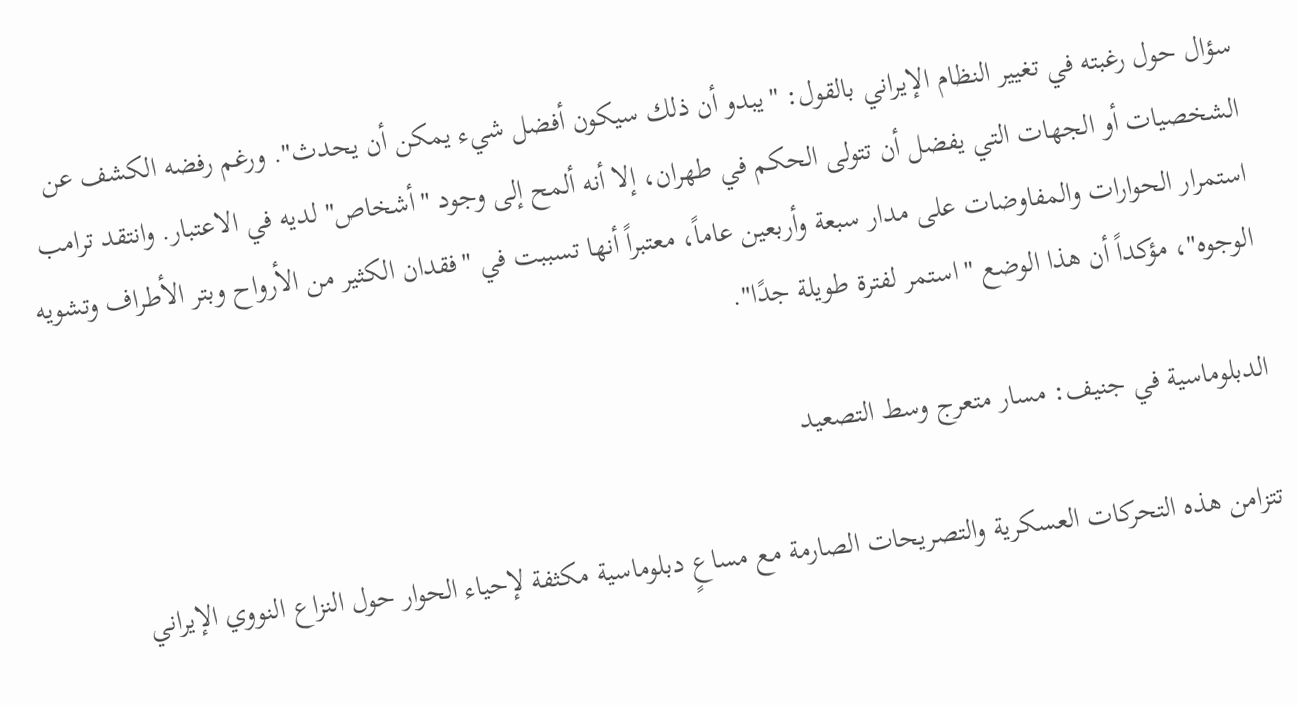سؤال حول رغبته في تغيير النظام الإيراني بالقول: "يبدو أن ذلك سيكون أفضل شيء يمكن أن يحدث". ورغم رفضه الكشف عن الشخصيات أو الجهات التي يفضل أن تتولى الحكم في طهران، إلا أنه ألمح إلى وجود "أشخاص" لديه في الاعتبار. وانتقد ترامب استمرار الحوارات والمفاوضات على مدار سبعة وأربعين عاماً، معتبراً أنها تسببت في "فقدان الكثير من الأرواح وبتر الأطراف وتشويه الوجوه"، مؤكداً أن هذا الوضع "استمر لفترة طويلة جدًا".

الدبلوماسية في جنيف: مسار متعرج وسط التصعيد

تتزامن هذه التحركات العسكرية والتصريحات الصارمة مع مساعٍ دبلوماسية مكثفة لإحياء الحوار حول النزاع النووي الإيراني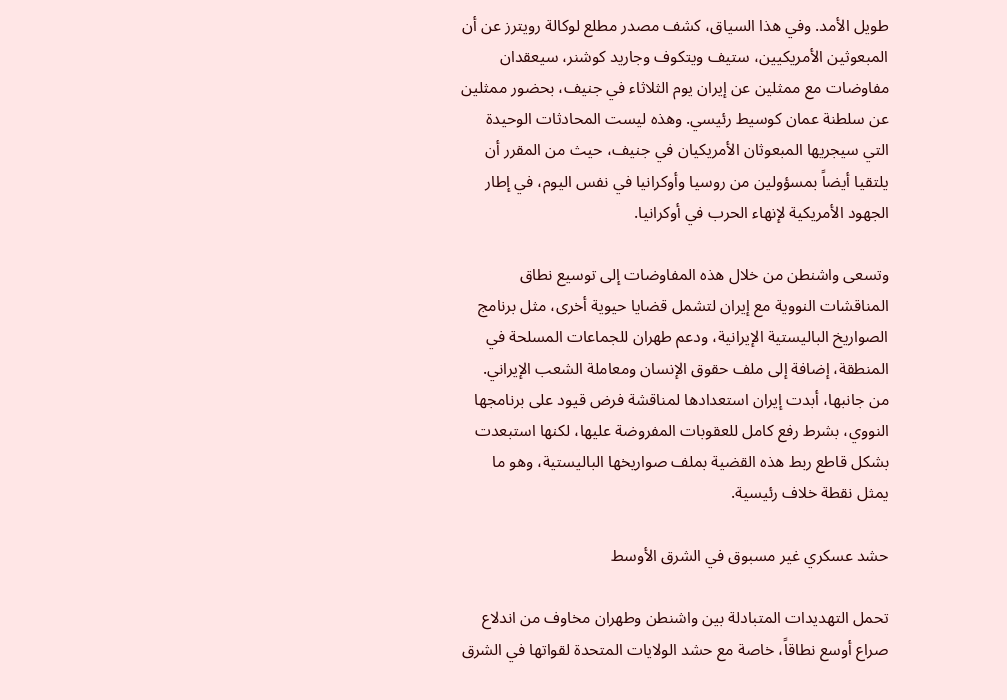طويل الأمد. وفي هذا السياق، كشف مصدر مطلع لوكالة رويترز عن أن المبعوثين الأمريكيين، ستيف ويتكوف وجاريد كوشنر، سيعقدان مفاوضات مع ممثلين عن إيران يوم الثلاثاء في جنيف، بحضور ممثلين عن سلطنة عمان كوسيط رئيسي. وهذه ليست المحادثات الوحيدة التي سيجريها المبعوثان الأمريكيان في جنيف، حيث من المقرر أن يلتقيا أيضاً بمسؤولين من روسيا وأوكرانيا في نفس اليوم، في إطار الجهود الأمريكية لإنهاء الحرب في أوكرانيا.

وتسعى واشنطن من خلال هذه المفاوضات إلى توسيع نطاق المناقشات النووية مع إيران لتشمل قضايا حيوية أخرى، مثل برنامج الصواريخ الباليستية الإيرانية، ودعم طهران للجماعات المسلحة في المنطقة، إضافة إلى ملف حقوق الإنسان ومعاملة الشعب الإيراني. من جانبها، أبدت إيران استعدادها لمناقشة فرض قيود على برنامجها النووي، بشرط رفع كامل للعقوبات المفروضة عليها، لكنها استبعدت بشكل قاطع ربط هذه القضية بملف صواريخها الباليستية، وهو ما يمثل نقطة خلاف رئيسية.

حشد عسكري غير مسبوق في الشرق الأوسط

تحمل التهديدات المتبادلة بين واشنطن وطهران مخاوف من اندلاع صراع أوسع نطاقاً، خاصة مع حشد الولايات المتحدة لقواتها في الشرق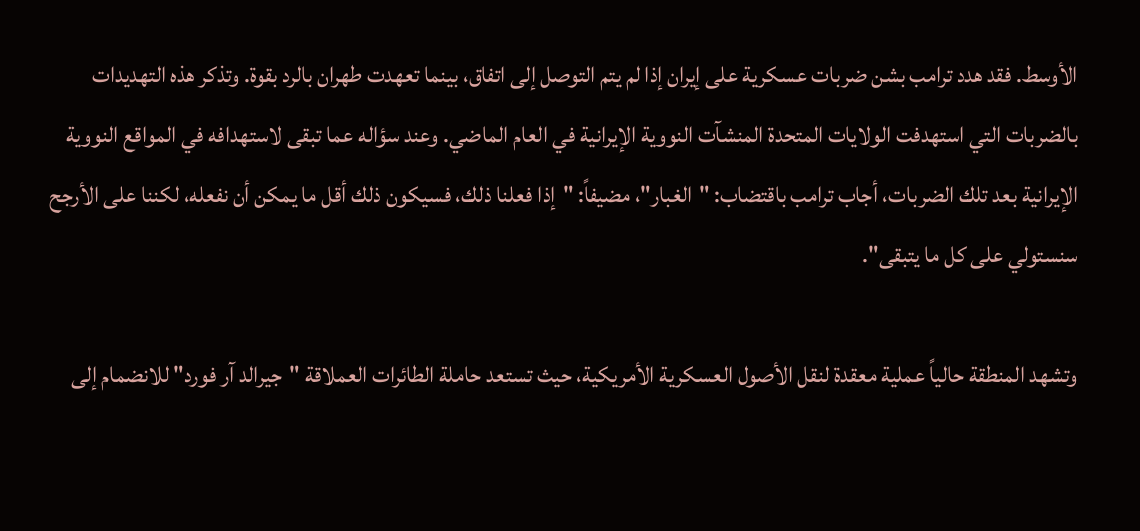الأوسط. فقد هدد ترامب بشن ضربات عسكرية على إيران إذا لم يتم التوصل إلى اتفاق، بينما تعهدت طهران بالرد بقوة. وتذكر هذه التهديدات بالضربات التي استهدفت الولايات المتحدة المنشآت النووية الإيرانية في العام الماضي. وعند سؤاله عما تبقى لاستهدافه في المواقع النووية الإيرانية بعد تلك الضربات، أجاب ترامب باقتضاب: "الغبار"، مضيفاً: "إذا فعلنا ذلك، فسيكون ذلك أقل ما يمكن أن نفعله، لكننا على الأرجح سنستولي على كل ما يتبقى".

وتشهد المنطقة حالياً عملية معقدة لنقل الأصول العسكرية الأمريكية، حيث تستعد حاملة الطائرات العملاقة "جيرالد آر فورد" للانضمام إلى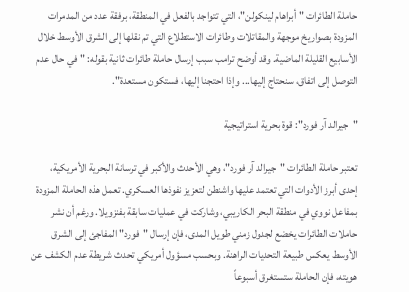حاملة الطائرات "أبراهام لينكولن"، التي تتواجد بالفعل في المنطقة، برفقة عدد من المدمرات المزودة بصواريخ موجهة والمقاتلات وطائرات الاستطلاع التي تم نقلها إلى الشرق الأوسط خلال الأسابيع القليلة الماضية. وقد أوضح ترامب سبب إرسال حاملة طائرات ثانية بقوله: "في حال عدم التوصل إلى اتفاق، سنحتاج إليها... وإذا احتجنا إليها، فستكون مستعدة".

"جيرالد آر فورد": قوة بحرية استراتيجية

تعتبر حاملة الطائرات "جيرالد آر فورد"، وهي الأحدث والأكبر في ترسانة البحرية الأمريكية، إحدى أبرز الأدوات التي تعتمد عليها واشنطن لتعزيز نفوذها العسكري. تعمل هذه الحاملة المزودة بمفاعل نووي في منطقة البحر الكاريبي، وشاركت في عمليات سابقة بفنزويلا. ورغم أن نشر حاملات الطائرات يخضع لجدول زمني طويل المدى، فإن إرسال "فورد" المفاجئ إلى الشرق الأوسط يعكس طبيعة التحديات الراهنة. وبحسب مسؤول أمريكي تحدث شريطة عدم الكشف عن هويته، فإن الحاملة ستستغرق أسبوعاً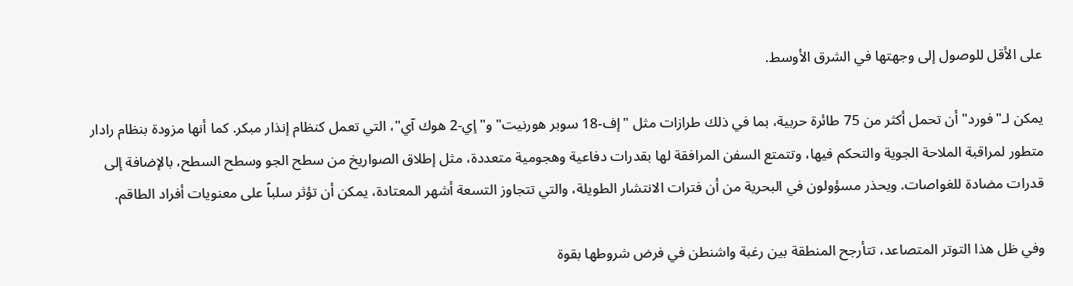على الأقل للوصول إلى وجهتها في الشرق الأوسط.

يمكن لـ"فورد" أن تحمل أكثر من 75 طائرة حربية، بما في ذلك طرازات مثل "إف-18 سوبر هورنيت" و"إي-2 هوك آي"، التي تعمل كنظام إنذار مبكر. كما أنها مزودة بنظام رادار متطور لمراقبة الملاحة الجوية والتحكم فيها، وتتمتع السفن المرافقة لها بقدرات دفاعية وهجومية متعددة، مثل إطلاق الصواريخ من سطح الجو وسطح السطح، بالإضافة إلى قدرات مضادة للغواصات. ويحذر مسؤولون في البحرية من أن فترات الانتشار الطويلة، والتي تتجاوز التسعة أشهر المعتادة، يمكن أن تؤثر سلباً على معنويات أفراد الطاقم.

وفي ظل هذا التوتر المتصاعد، تتأرجح المنطقة بين رغبة واشنطن في فرض شروطها بقوة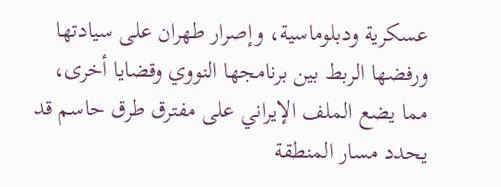عسكرية ودبلوماسية، وإصرار طهران على سيادتها ورفضها الربط بين برنامجها النووي وقضايا أخرى، مما يضع الملف الإيراني على مفترق طرق حاسم قد يحدد مسار المنطقة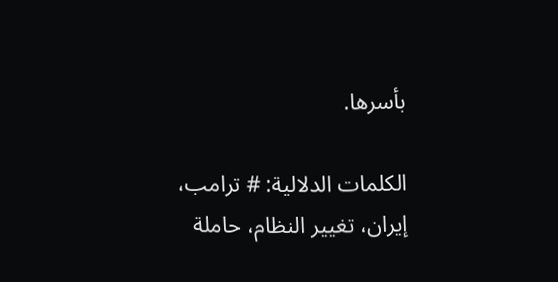بأسرها.

الكلمات الدلالية: # ترامب، إيران، تغيير النظام، حاملة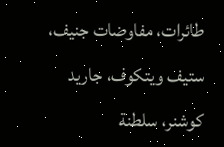طائرات، مفاوضات جنيف، ستيف ويتكوف، جاريد كوشنر، سلطنة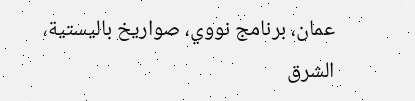عمان، برنامج نووي، صواريخ باليستية، الشرق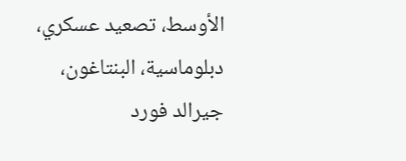الأوسط، تصعيد عسكري، دبلوماسية، البنتاغون، جيرالد فورد